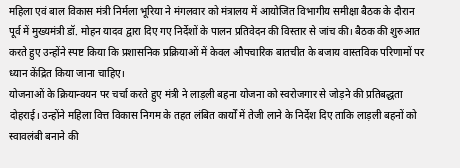महिला एवं बाल विकास मंत्री निर्मला भूरिया ने मंगलवार को मंत्रालय में आयोजित विभागीय समीक्षा बैठक के दौरान पूर्व में मुख्यमंत्री डॉ. मोहन यादव द्वारा दिए गए निर्देशों के पालन प्रतिवेदन की विस्तार से जांच की। बैठक की शुरुआत करते हुए उन्होंने स्पष्ट किया कि प्रशासनिक प्रक्रियाओं में केवल औपचारिक बातचीत के बजाय वास्तविक परिणामों पर ध्यान केंद्रित किया जाना चाहिए।
योजनाओं के क्रियान्वयन पर चर्चा करते हुए मंत्री ने लाड़ली बहना योजना को स्वरोजगार से जोड़ने की प्रतिबद्धता दोहराई। उन्होंने महिला वित्त विकास निगम के तहत लंबित कार्यों में तेजी लाने के निर्देश दिए ताकि लाड़ली बहनों को स्वावलंबी बनाने की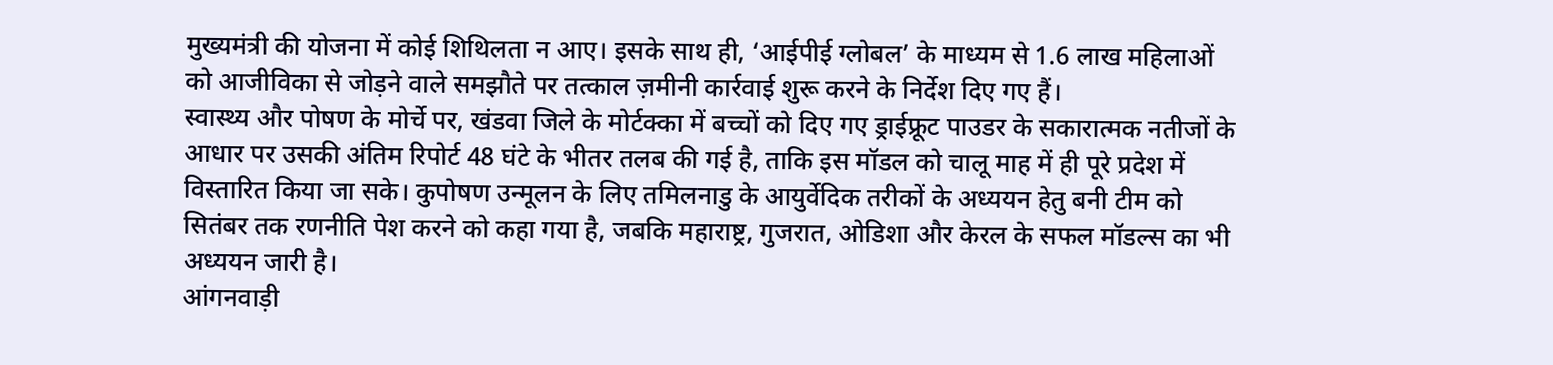मुख्यमंत्री की योजना में कोई शिथिलता न आए। इसके साथ ही, ‘आईपीई ग्लोबल’ के माध्यम से 1.6 लाख महिलाओं को आजीविका से जोड़ने वाले समझौते पर तत्काल ज़मीनी कार्रवाई शुरू करने के निर्देश दिए गए हैं।
स्वास्थ्य और पोषण के मोर्चे पर, खंडवा जिले के मोर्टक्का में बच्चों को दिए गए ड्राईफ्रूट पाउडर के सकारात्मक नतीजों के आधार पर उसकी अंतिम रिपोर्ट 48 घंटे के भीतर तलब की गई है, ताकि इस मॉडल को चालू माह में ही पूरे प्रदेश में विस्तारित किया जा सके। कुपोषण उन्मूलन के लिए तमिलनाडु के आयुर्वेदिक तरीकों के अध्ययन हेतु बनी टीम को सितंबर तक रणनीति पेश करने को कहा गया है, जबकि महाराष्ट्र, गुजरात, ओडिशा और केरल के सफल मॉडल्स का भी अध्ययन जारी है।
आंगनवाड़ी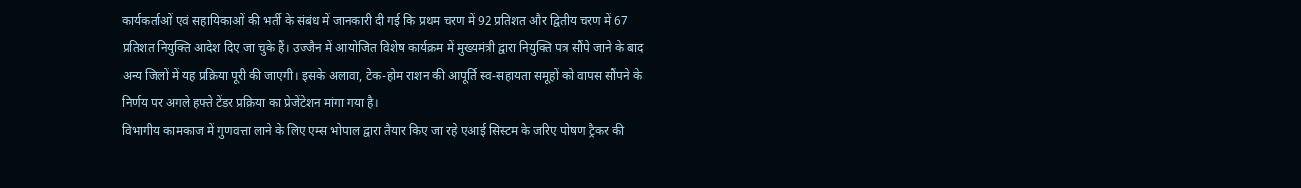कार्यकर्ताओं एवं सहायिकाओं की भर्ती के संबंध में जानकारी दी गई कि प्रथम चरण में 92 प्रतिशत और द्वितीय चरण में 67 प्रतिशत नियुक्ति आदेश दिए जा चुके हैं। उज्जैन में आयोजित विशेष कार्यक्रम में मुख्यमंत्री द्वारा नियुक्ति पत्र सौंपे जाने के बाद अन्य जिलों में यह प्रक्रिया पूरी की जाएगी। इसके अलावा, टेक-होम राशन की आपूर्ति स्व-सहायता समूहों को वापस सौंपने के निर्णय पर अगले हफ्ते टेंडर प्रक्रिया का प्रेजेंटेशन मांगा गया है।
विभागीय कामकाज में गुणवत्ता लाने के लिए एम्स भोपाल द्वारा तैयार किए जा रहे एआई सिस्टम के जरिए पोषण ट्रैकर की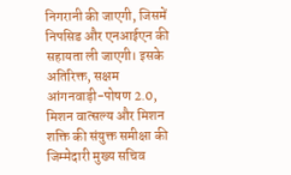निगरानी की जाएगी, जिसमें निपसिड और एनआईएन की सहायता ली जाएगी। इसके अतिरिक्त, सक्षम आंगनवाड़ी-पोषण 2.0, मिशन वात्सल्य और मिशन शक्ति की संयुक्त समीक्षा की जिम्मेदारी मुख्य सचिव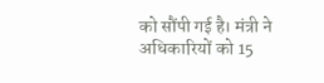को सौंपी गई है। मंत्री ने अधिकारियों को 15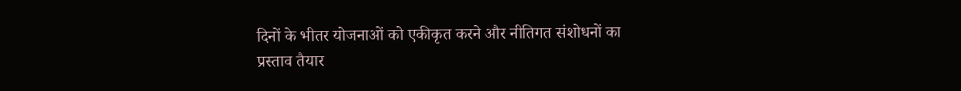दिनों के भीतर योजनाओं को एकीकृत करने और नीतिगत संशोधनों का प्रस्ताव तैयार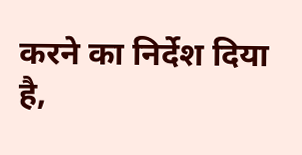करने का निर्देश दिया है,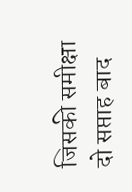जिसकी समीक्षा दो सप्ताह बाद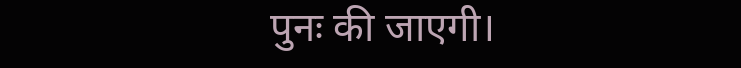पुनः की जाएगी।